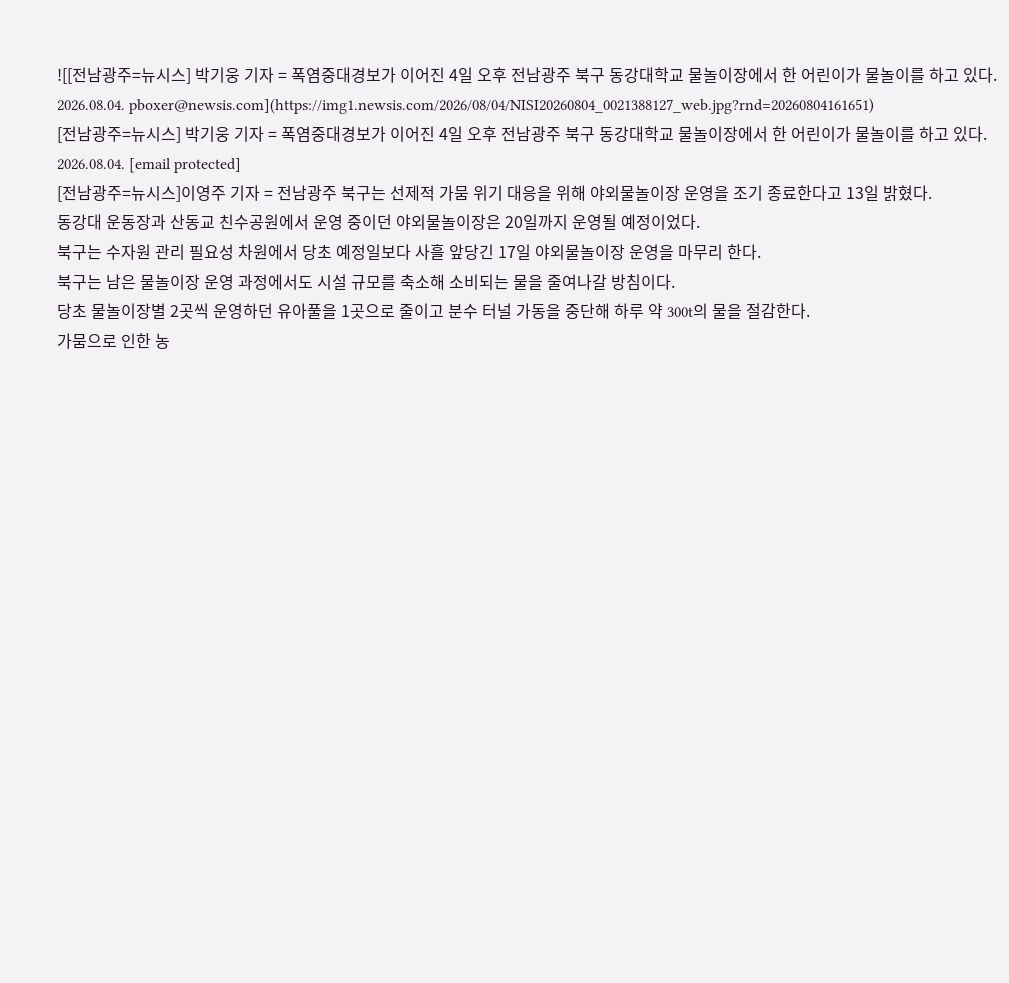![[전남광주=뉴시스] 박기웅 기자 = 폭염중대경보가 이어진 4일 오후 전남광주 북구 동강대학교 물놀이장에서 한 어린이가 물놀이를 하고 있다. 2026.08.04. pboxer@newsis.com](https://img1.newsis.com/2026/08/04/NISI20260804_0021388127_web.jpg?rnd=20260804161651)
[전남광주=뉴시스] 박기웅 기자 = 폭염중대경보가 이어진 4일 오후 전남광주 북구 동강대학교 물놀이장에서 한 어린이가 물놀이를 하고 있다. 2026.08.04. [email protected]
[전남광주=뉴시스]이영주 기자 = 전남광주 북구는 선제적 가뭄 위기 대응을 위해 야외물놀이장 운영을 조기 종료한다고 13일 밝혔다.
동강대 운동장과 산동교 친수공원에서 운영 중이던 야외물놀이장은 20일까지 운영될 예정이었다.
북구는 수자원 관리 필요성 차원에서 당초 예정일보다 사흘 앞당긴 17일 야외물놀이장 운영을 마무리 한다.
북구는 남은 물놀이장 운영 과정에서도 시설 규모를 축소해 소비되는 물을 줄여나갈 방침이다.
당초 물놀이장별 2곳씩 운영하던 유아풀을 1곳으로 줄이고 분수 터널 가동을 중단해 하루 약 300t의 물을 절감한다.
가뭄으로 인한 농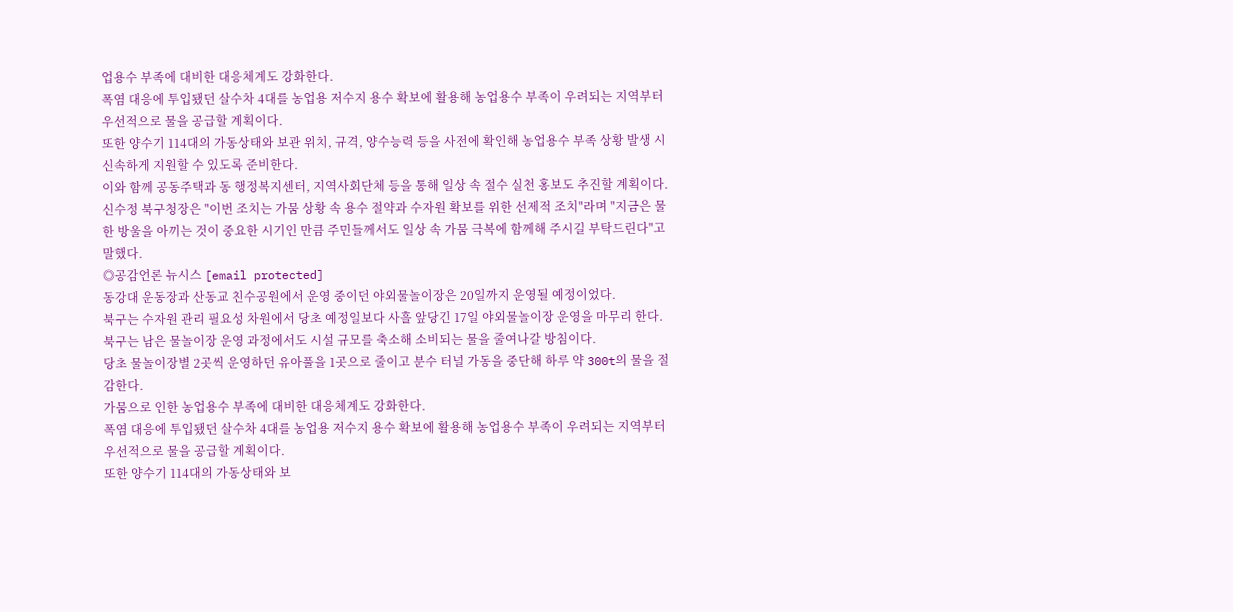업용수 부족에 대비한 대응체계도 강화한다.
폭염 대응에 투입됐던 살수차 4대를 농업용 저수지 용수 확보에 활용해 농업용수 부족이 우려되는 지역부터 우선적으로 물을 공급할 계획이다.
또한 양수기 114대의 가동상태와 보관 위치, 규격, 양수능력 등을 사전에 확인해 농업용수 부족 상황 발생 시 신속하게 지원할 수 있도록 준비한다.
이와 함께 공동주택과 동 행정복지센터, 지역사회단체 등을 통해 일상 속 절수 실천 홍보도 추진할 계획이다.
신수정 북구청장은 "이번 조치는 가뭄 상황 속 용수 절약과 수자원 확보를 위한 선제적 조치"라며 "지금은 물 한 방울을 아끼는 것이 중요한 시기인 만큼 주민들께서도 일상 속 가뭄 극복에 함께해 주시길 부탁드린다"고 말했다.
◎공감언론 뉴시스 [email protected]
동강대 운동장과 산동교 친수공원에서 운영 중이던 야외물놀이장은 20일까지 운영될 예정이었다.
북구는 수자원 관리 필요성 차원에서 당초 예정일보다 사흘 앞당긴 17일 야외물놀이장 운영을 마무리 한다.
북구는 남은 물놀이장 운영 과정에서도 시설 규모를 축소해 소비되는 물을 줄여나갈 방침이다.
당초 물놀이장별 2곳씩 운영하던 유아풀을 1곳으로 줄이고 분수 터널 가동을 중단해 하루 약 300t의 물을 절감한다.
가뭄으로 인한 농업용수 부족에 대비한 대응체계도 강화한다.
폭염 대응에 투입됐던 살수차 4대를 농업용 저수지 용수 확보에 활용해 농업용수 부족이 우려되는 지역부터 우선적으로 물을 공급할 계획이다.
또한 양수기 114대의 가동상태와 보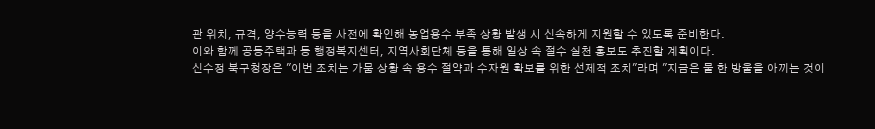관 위치, 규격, 양수능력 등을 사전에 확인해 농업용수 부족 상황 발생 시 신속하게 지원할 수 있도록 준비한다.
이와 함께 공동주택과 동 행정복지센터, 지역사회단체 등을 통해 일상 속 절수 실천 홍보도 추진할 계획이다.
신수정 북구청장은 "이번 조치는 가뭄 상황 속 용수 절약과 수자원 확보를 위한 선제적 조치"라며 "지금은 물 한 방울을 아끼는 것이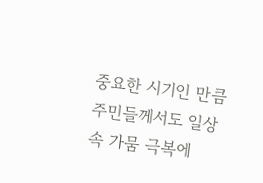중요한 시기인 만큼 주민들께서도 일상 속 가뭄 극복에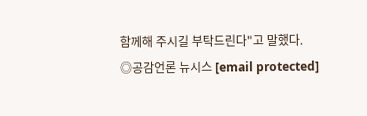함께해 주시길 부탁드린다"고 말했다.
◎공감언론 뉴시스 [email protected]